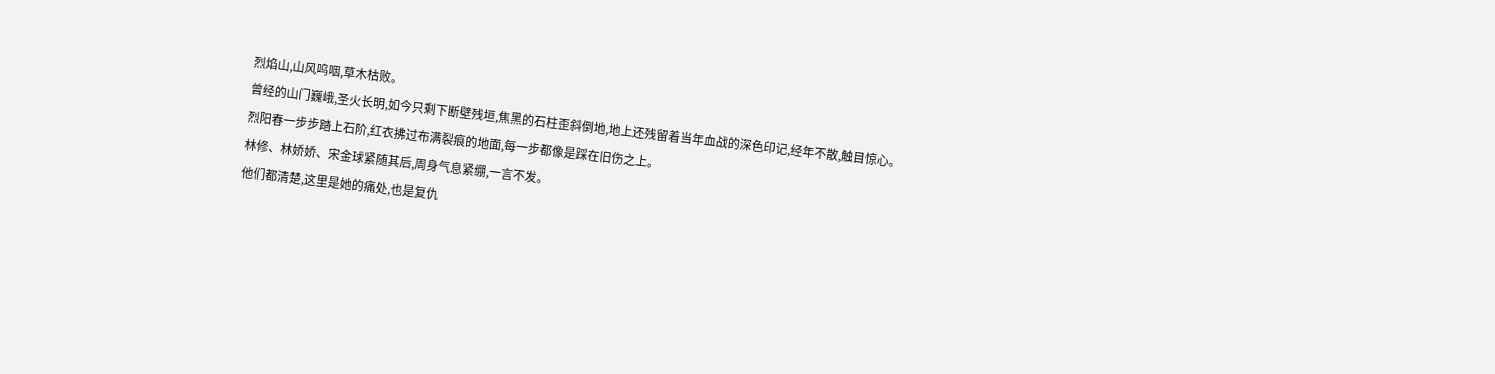烈焰山,山风呜咽,草木枯败。
曾经的山门巍峨,圣火长明,如今只剩下断壁残垣,焦黑的石柱歪斜倒地,地上还残留着当年血战的深色印记,经年不散,触目惊心。
烈阳春一步步踏上石阶,红衣拂过布满裂痕的地面,每一步都像是踩在旧伤之上。
林修、林娇娇、宋金球紧随其后,周身气息紧绷,一言不发。
他们都清楚,这里是她的痛处,也是复仇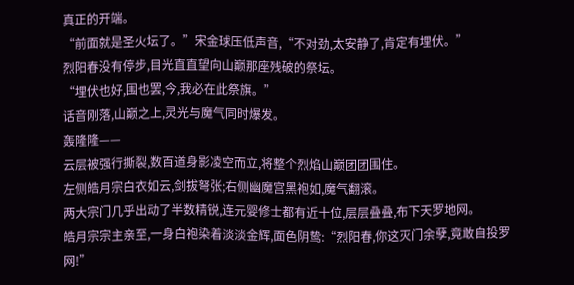真正的开端。
“前面就是圣火坛了。”宋金球压低声音,“不对劲,太安静了,肯定有埋伏。”
烈阳春没有停步,目光直直望向山巅那座残破的祭坛。
“埋伏也好,围也罢,今,我必在此祭旗。”
话音刚落,山巅之上,灵光与魔气同时爆发。
轰隆隆——
云层被强行撕裂,数百道身影凌空而立,将整个烈焰山巅团团围住。
左侧皓月宗白衣如云,剑拔弩张;右侧幽魔宫黑袍如,魔气翻滚。
两大宗门几乎出动了半数精锐,连元婴修士都有近十位,层层叠叠,布下天罗地网。
皓月宗宗主亲至,一身白袍染着淡淡金辉,面色阴鸷:“烈阳春,你这灭门余孽,竟敢自投罗网!”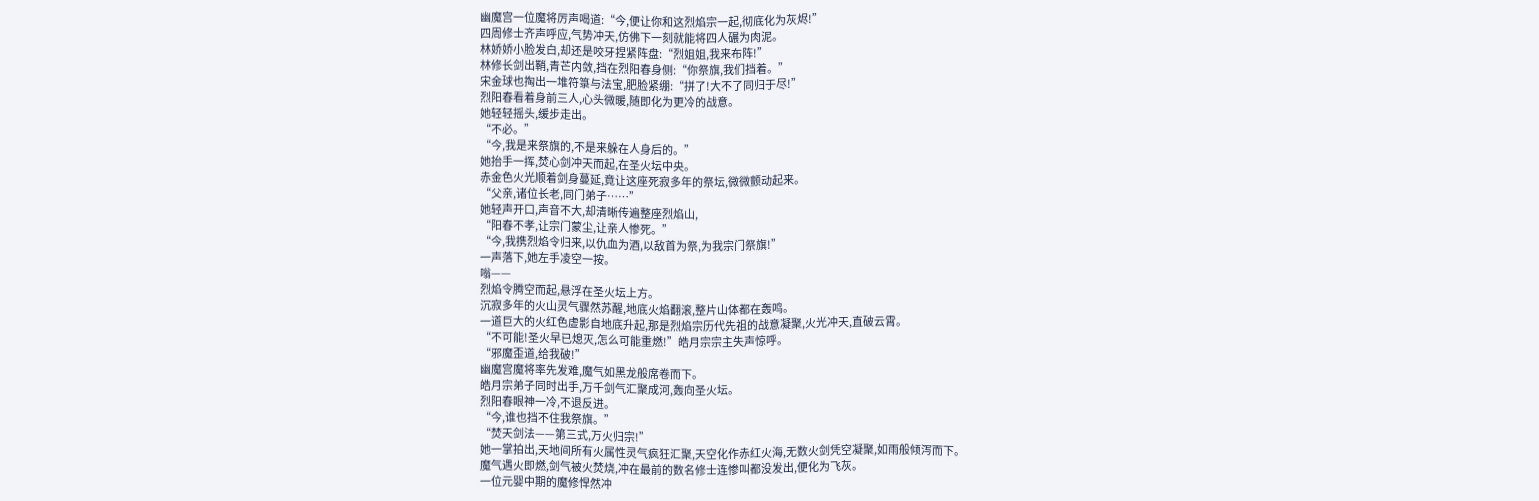幽魔宫一位魔将厉声喝道:“今,便让你和这烈焰宗一起,彻底化为灰烬!”
四周修士齐声呼应,气势冲天,仿佛下一刻就能将四人碾为肉泥。
林娇娇小脸发白,却还是咬牙捏紧阵盘:“烈姐姐,我来布阵!”
林修长剑出鞘,青芒内敛,挡在烈阳春身侧:“你祭旗,我们挡着。”
宋金球也掏出一堆符箓与法宝,肥脸紧绷:“拼了!大不了同归于尽!”
烈阳春看着身前三人,心头微暖,随即化为更冷的战意。
她轻轻摇头,缓步走出。
“不必。”
“今,我是来祭旗的,不是来躲在人身后的。”
她抬手一挥,焚心剑冲天而起,在圣火坛中央。
赤金色火光顺着剑身蔓延,竟让这座死寂多年的祭坛,微微颤动起来。
“父亲,诸位长老,同门弟子……”
她轻声开口,声音不大,却清晰传遍整座烈焰山,
“阳春不孝,让宗门蒙尘,让亲人惨死。”
“今,我携烈焰令归来,以仇血为酒,以敌首为祭,为我宗门祭旗!”
一声落下,她左手凌空一按。
嗡——
烈焰令腾空而起,悬浮在圣火坛上方。
沉寂多年的火山灵气骤然苏醒,地底火焰翻滚,整片山体都在轰鸣。
一道巨大的火红色虚影自地底升起,那是烈焰宗历代先祖的战意凝聚,火光冲天,直破云霄。
“不可能!圣火早已熄灭,怎么可能重燃!”皓月宗宗主失声惊呼。
“邪魔歪道,给我破!”
幽魔宫魔将率先发难,魔气如黑龙般席卷而下。
皓月宗弟子同时出手,万千剑气汇聚成河,轰向圣火坛。
烈阳春眼神一冷,不退反进。
“今,谁也挡不住我祭旗。”
“焚天剑法——第三式,万火归宗!”
她一掌拍出,天地间所有火属性灵气疯狂汇聚,天空化作赤红火海,无数火剑凭空凝聚,如雨般倾泻而下。
魔气遇火即燃,剑气被火焚烧,冲在最前的数名修士连惨叫都没发出,便化为飞灰。
一位元婴中期的魔修悍然冲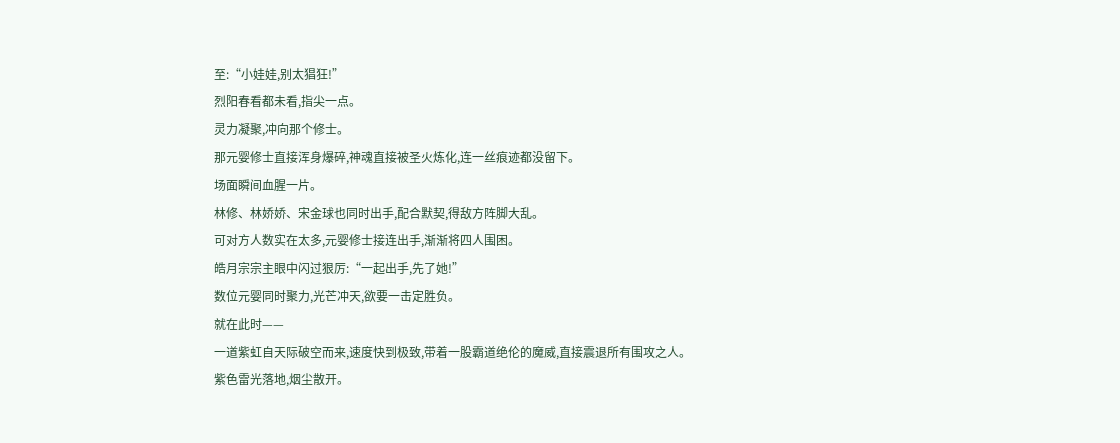至:“小娃娃,别太猖狂!”
烈阳春看都未看,指尖一点。
灵力凝聚,冲向那个修士。
那元婴修士直接浑身爆碎,神魂直接被圣火炼化,连一丝痕迹都没留下。
场面瞬间血腥一片。
林修、林娇娇、宋金球也同时出手,配合默契,得敌方阵脚大乱。
可对方人数实在太多,元婴修士接连出手,渐渐将四人围困。
皓月宗宗主眼中闪过狠厉:“一起出手,先了她!”
数位元婴同时聚力,光芒冲天,欲要一击定胜负。
就在此时——
一道紫虹自天际破空而来,速度快到极致,带着一股霸道绝伦的魔威,直接震退所有围攻之人。
紫色雷光落地,烟尘散开。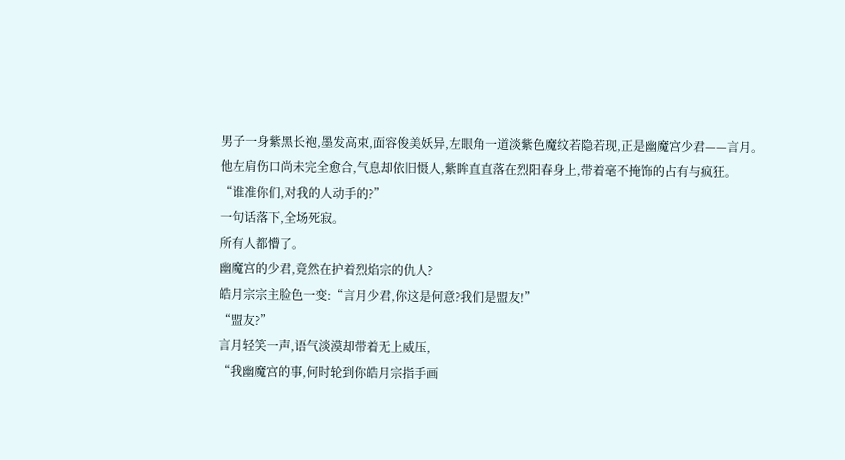男子一身紫黑长袍,墨发高束,面容俊美妖异,左眼角一道淡紫色魔纹若隐若现,正是幽魔宫少君——言月。
他左肩伤口尚未完全愈合,气息却依旧慑人,紫眸直直落在烈阳春身上,带着毫不掩饰的占有与疯狂。
“谁准你们,对我的人动手的?”
一句话落下,全场死寂。
所有人都懵了。
幽魔宫的少君,竟然在护着烈焰宗的仇人?
皓月宗宗主脸色一变:“言月少君,你这是何意?我们是盟友!”
“盟友?”
言月轻笑一声,语气淡漠却带着无上威压,
“我幽魔宫的事,何时轮到你皓月宗指手画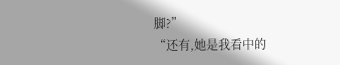脚?”
“还有,她是我看中的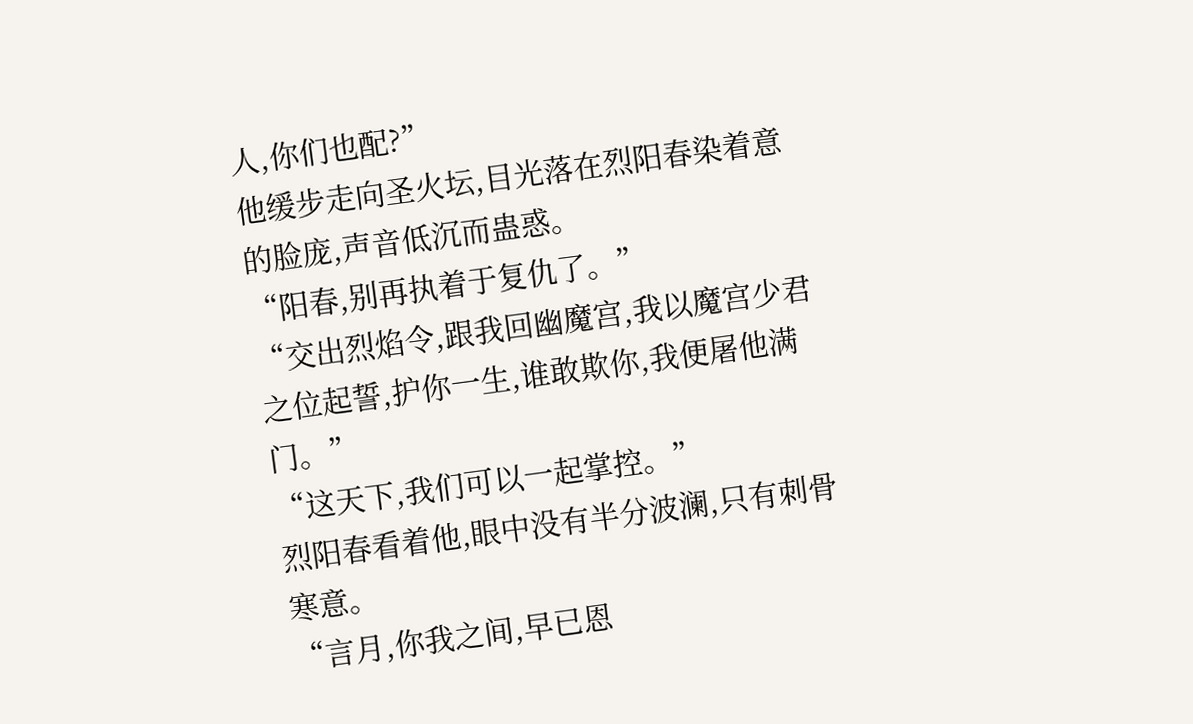人,你们也配?”
他缓步走向圣火坛,目光落在烈阳春染着意的脸庞,声音低沉而蛊惑。
“阳春,别再执着于复仇了。”
“交出烈焰令,跟我回幽魔宫,我以魔宫少君之位起誓,护你一生,谁敢欺你,我便屠他满门。”
“这天下,我们可以一起掌控。”
烈阳春看着他,眼中没有半分波澜,只有刺骨寒意。
“言月,你我之间,早已恩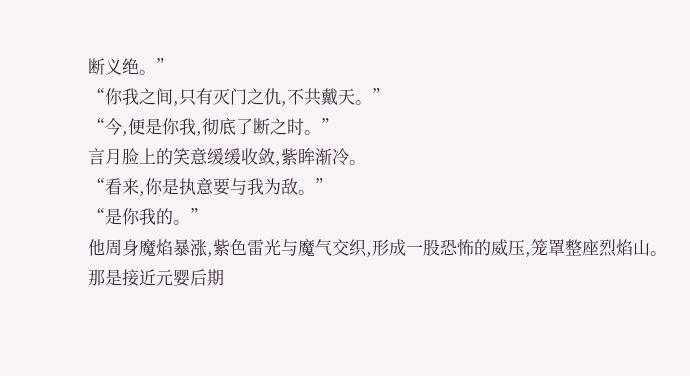断义绝。”
“你我之间,只有灭门之仇,不共戴天。”
“今,便是你我,彻底了断之时。”
言月脸上的笑意缓缓收敛,紫眸渐冷。
“看来,你是执意要与我为敌。”
“是你我的。”
他周身魔焰暴涨,紫色雷光与魔气交织,形成一股恐怖的威压,笼罩整座烈焰山。
那是接近元婴后期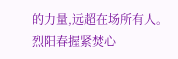的力量,远超在场所有人。
烈阳春握紧焚心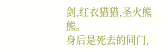剑,红衣猎猎,圣火熊熊。
身后是死去的同门,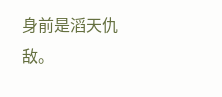身前是滔天仇敌。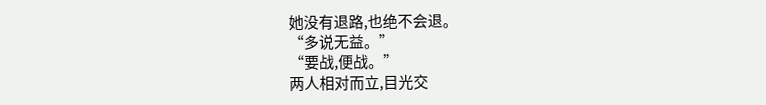她没有退路,也绝不会退。
“多说无益。”
“要战,便战。”
两人相对而立,目光交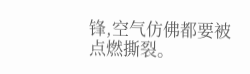锋,空气仿佛都要被点燃撕裂。